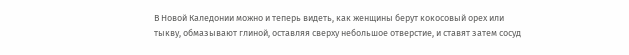В Новой Каледонии можно и теперь видеть, как женщины берут кокосовый орех или тыкву, обмазывают глиной, оставляя сверху небольшое отверстие, и ставят затем сосуд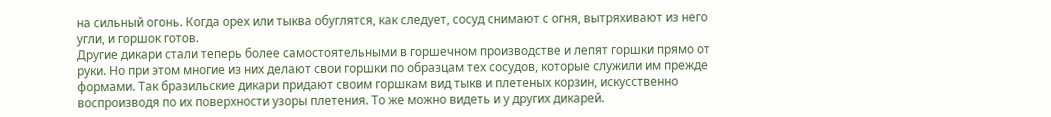на сильный огонь. Когда орех или тыква обуглятся, как следует, сосуд снимают с огня, вытряхивают из него угли, и горшок готов.
Другие дикари стали теперь более самостоятельными в горшечном производстве и лепят горшки прямо от руки. Но при этом многие из них делают свои горшки по образцам тех сосудов, которые служили им прежде формами. Так бразильские дикари придают своим горшкам вид тыкв и плетеных корзин, искусственно воспроизводя по их поверхности узоры плетения. То же можно видеть и у других дикарей.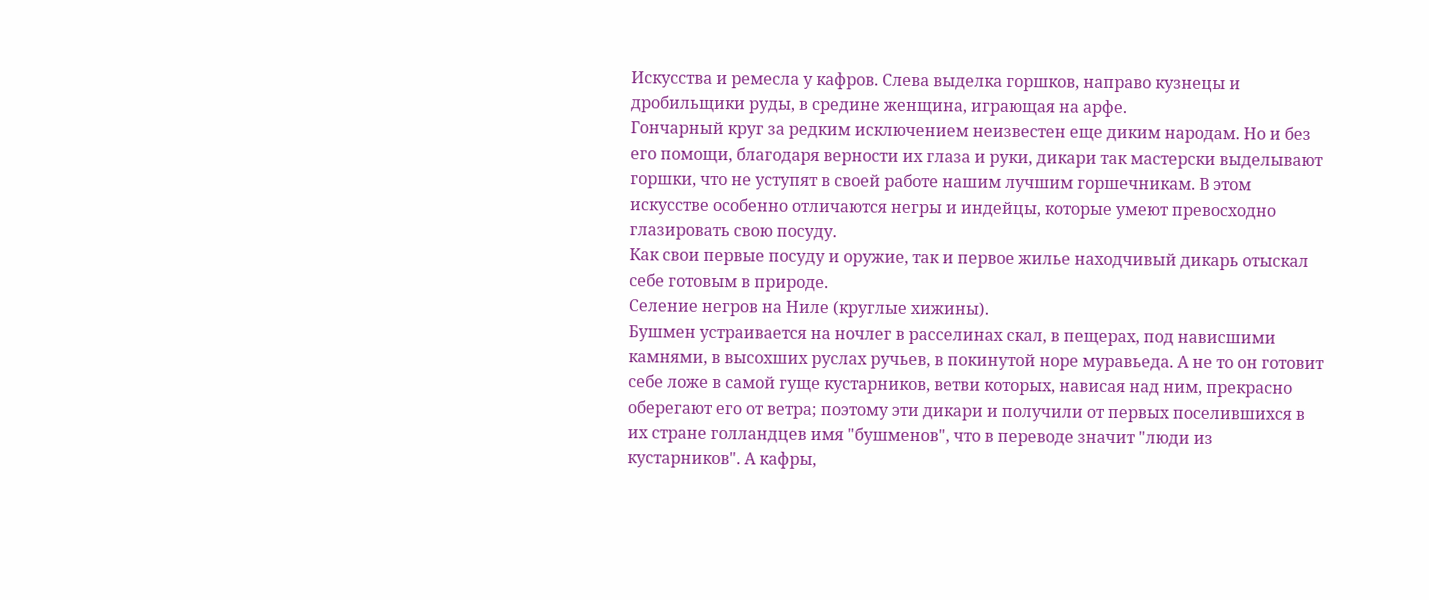Искусства и ремесла у кафров. Слева выделка горшков, направо кузнецы и дробильщики руды, в средине женщина, играющая на арфе.
Гончарный круг за редким исключением неизвестен еще диким народам. Но и без его помощи, благодаря верности их глаза и руки, дикари так мастерски выделывают горшки, что не уступят в своей работе нашим лучшим горшечникам. В этом искусстве особенно отличаются негры и индейцы, которые умеют превосходно глазировать свою посуду.
Как свои первые посуду и оружие, так и первое жилье находчивый дикарь отыскал себе готовым в природе.
Селение негров на Ниле (круглые хижины).
Бушмен устраивается на ночлег в расселинах скал, в пещерах, под нависшими камнями, в высохших руслах ручьев, в покинутой норе муравьеда. А не то он готовит себе ложе в самой гуще кустарников, ветви которых, нависая над ним, прекрасно оберегают его от ветра; поэтому эти дикари и получили от первых поселившихся в их стране голландцев имя "бушменов", что в переводе значит "люди из кустарников". А кафры,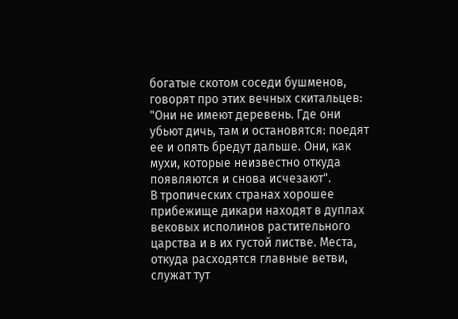богатые скотом соседи бушменов, говорят про этих вечных скитальцев: "Они не имеют деревень. Где они убьют дичь, там и остановятся: поедят ее и опять бредут дальше. Они, как мухи, которые неизвестно откуда появляются и снова исчезают".
В тропических странах хорошее прибежище дикари находят в дуплах вековых исполинов растительного царства и в их густой листве. Места, откуда расходятся главные ветви, служат тут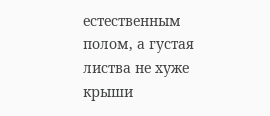естественным полом, а густая листва не хуже крыши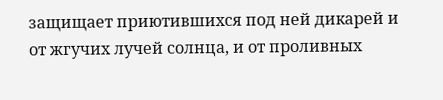защищает приютившихся под ней дикарей и от жгучих лучей солнца, и от проливных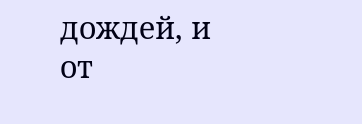дождей, и от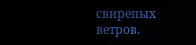свирепых ветров.